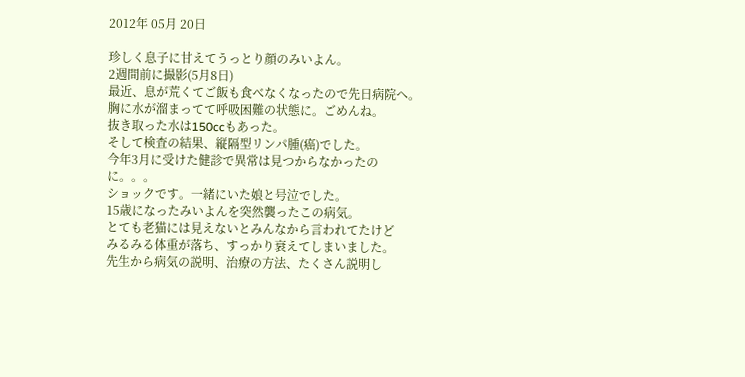2012年 05月 20日

珍しく息子に甘えてうっとり顔のみいよん。
2週間前に撮影(5月8日)
最近、息が荒くてご飯も食べなくなったので先日病院へ。
胸に水が溜まってて呼吸困難の状態に。ごめんね。
抜き取った水は150ccもあった。
そして検査の結果、縦隔型リンパ腫(癌)でした。
今年3月に受けた健診で異常は見つからなかったのに。。。
ショックです。一緒にいた娘と号泣でした。
15歳になったみいよんを突然襲ったこの病気。
とても老猫には見えないとみんなから言われてたけど
みるみる体重が落ち、すっかり衰えてしまいました。
先生から病気の説明、治療の方法、たくさん説明し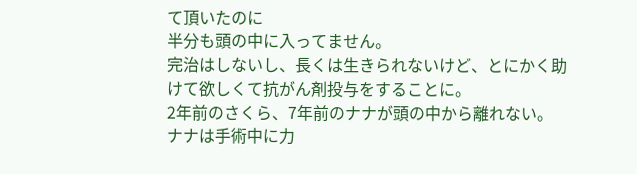て頂いたのに
半分も頭の中に入ってません。
完治はしないし、長くは生きられないけど、とにかく助けて欲しくて抗がん剤投与をすることに。
2年前のさくら、7年前のナナが頭の中から離れない。
ナナは手術中に力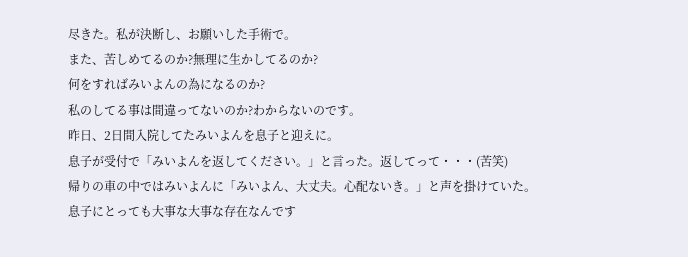尽きた。私が決断し、お願いした手術で。
また、苦しめてるのか?無理に生かしてるのか?
何をすればみいよんの為になるのか?
私のしてる事は間違ってないのか?わからないのです。
昨日、2日間入院してたみいよんを息子と迎えに。
息子が受付で「みいよんを返してください。」と言った。返してって・・・(苦笑)
帰りの車の中ではみいよんに「みいよん、大丈夫。心配ないき。」と声を掛けていた。
息子にとっても大事な大事な存在なんです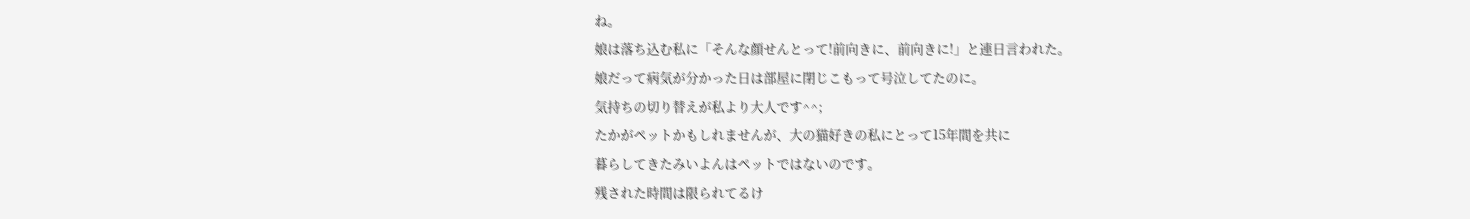ね。
娘は落ち込む私に「そんな顔せんとって!前向きに、前向きに!」と連日言われた。
娘だって病気が分かった日は部屋に閉じこもって号泣してたのに。
気持ちの切り替えが私より大人です^^;
たかがペットかもしれませんが、大の猫好きの私にとって15年間を共に
暮らしてきたみいよんはペットではないのです。
残された時間は限られてるけ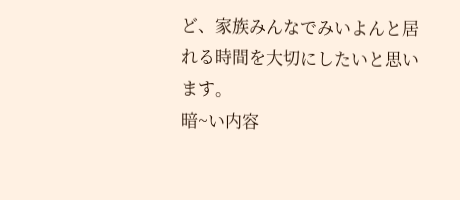ど、家族みんなでみいよんと居れる時間を大切にしたいと思います。
暗~い内容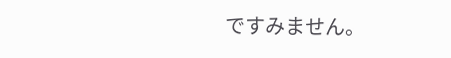ですみません。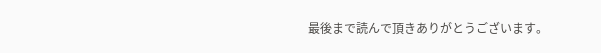最後まで読んで頂きありがとうございます。